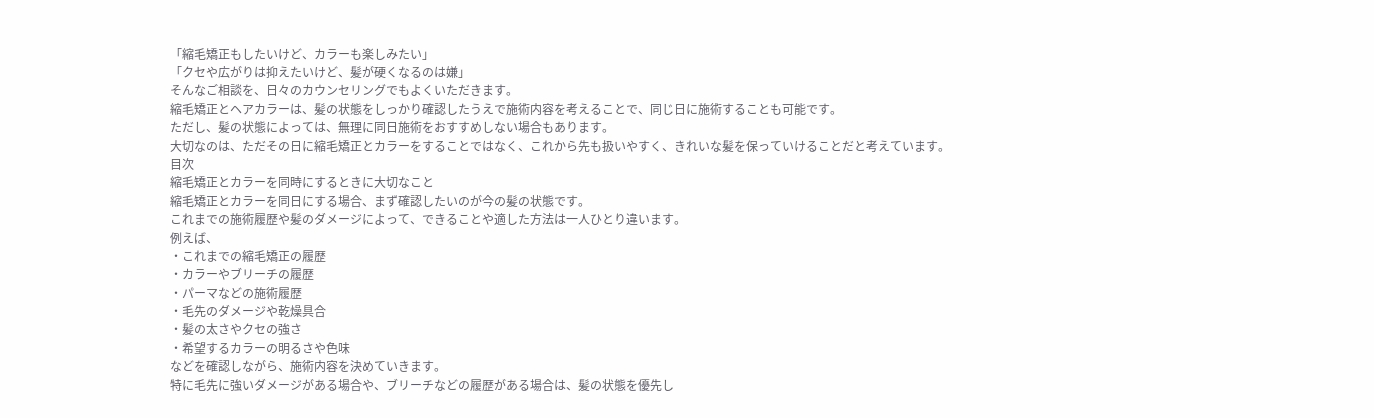「縮毛矯正もしたいけど、カラーも楽しみたい」
「クセや広がりは抑えたいけど、髪が硬くなるのは嫌」
そんなご相談を、日々のカウンセリングでもよくいただきます。
縮毛矯正とヘアカラーは、髪の状態をしっかり確認したうえで施術内容を考えることで、同じ日に施術することも可能です。
ただし、髪の状態によっては、無理に同日施術をおすすめしない場合もあります。
大切なのは、ただその日に縮毛矯正とカラーをすることではなく、これから先も扱いやすく、きれいな髪を保っていけることだと考えています。
目次
縮毛矯正とカラーを同時にするときに大切なこと
縮毛矯正とカラーを同日にする場合、まず確認したいのが今の髪の状態です。
これまでの施術履歴や髪のダメージによって、できることや適した方法は一人ひとり違います。
例えば、
・これまでの縮毛矯正の履歴
・カラーやブリーチの履歴
・パーマなどの施術履歴
・毛先のダメージや乾燥具合
・髪の太さやクセの強さ
・希望するカラーの明るさや色味
などを確認しながら、施術内容を決めていきます。
特に毛先に強いダメージがある場合や、ブリーチなどの履歴がある場合は、髪の状態を優先し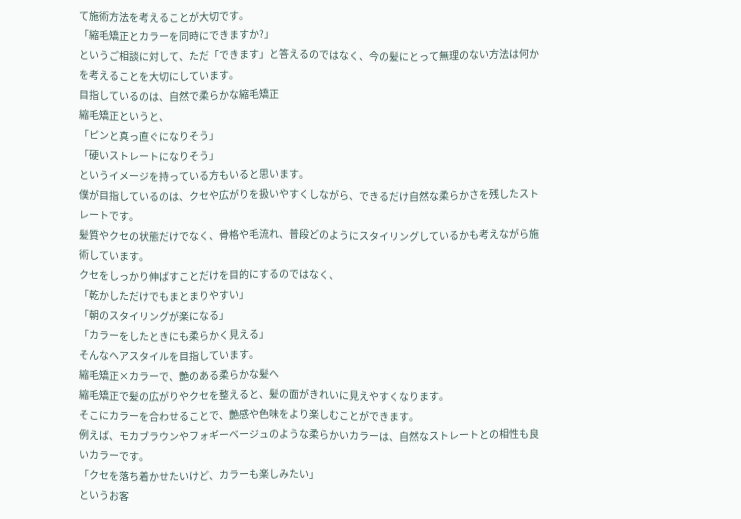て施術方法を考えることが大切です。
「縮毛矯正とカラーを同時にできますか?」
というご相談に対して、ただ「できます」と答えるのではなく、今の髪にとって無理のない方法は何かを考えることを大切にしています。
目指しているのは、自然で柔らかな縮毛矯正
縮毛矯正というと、
「ピンと真っ直ぐになりそう」
「硬いストレートになりそう」
というイメージを持っている方もいると思います。
僕が目指しているのは、クセや広がりを扱いやすくしながら、できるだけ自然な柔らかさを残したストレートです。
髪質やクセの状態だけでなく、骨格や毛流れ、普段どのようにスタイリングしているかも考えながら施術しています。
クセをしっかり伸ばすことだけを目的にするのではなく、
「乾かしただけでもまとまりやすい」
「朝のスタイリングが楽になる」
「カラーをしたときにも柔らかく見える」
そんなヘアスタイルを目指しています。
縮毛矯正×カラーで、艶のある柔らかな髪へ
縮毛矯正で髪の広がりやクセを整えると、髪の面がきれいに見えやすくなります。
そこにカラーを合わせることで、艶感や色味をより楽しむことができます。
例えば、モカブラウンやフォギーベージュのような柔らかいカラーは、自然なストレートとの相性も良いカラーです。
「クセを落ち着かせたいけど、カラーも楽しみたい」
というお客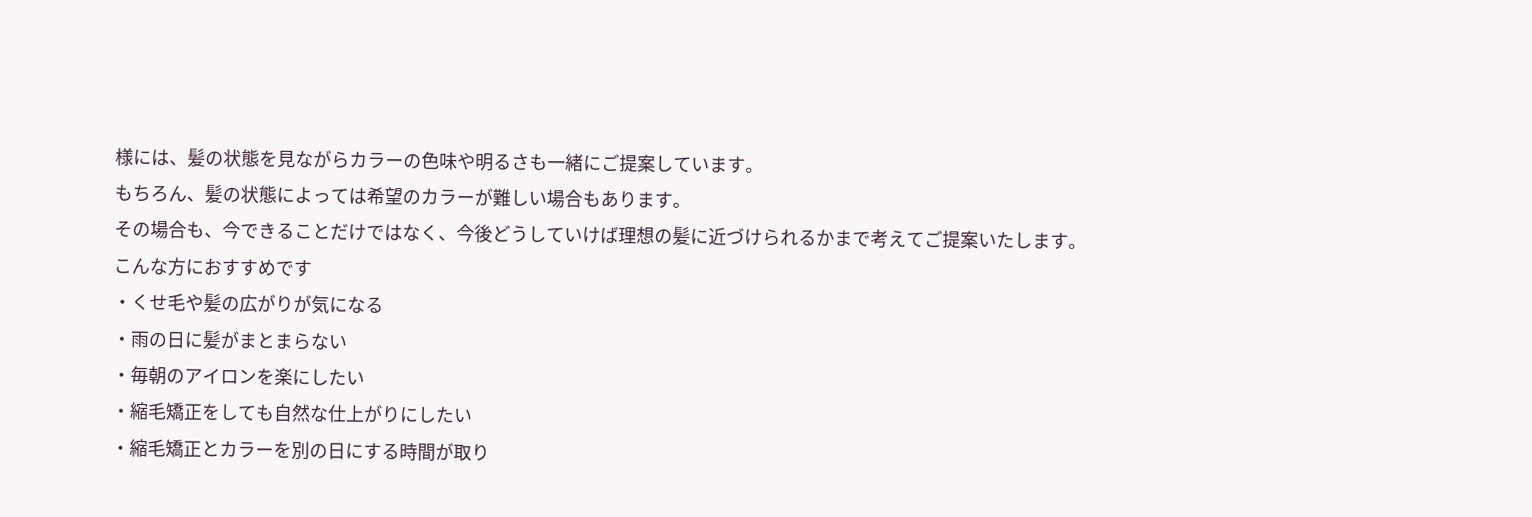様には、髪の状態を見ながらカラーの色味や明るさも一緒にご提案しています。
もちろん、髪の状態によっては希望のカラーが難しい場合もあります。
その場合も、今できることだけではなく、今後どうしていけば理想の髪に近づけられるかまで考えてご提案いたします。
こんな方におすすめです
・くせ毛や髪の広がりが気になる
・雨の日に髪がまとまらない
・毎朝のアイロンを楽にしたい
・縮毛矯正をしても自然な仕上がりにしたい
・縮毛矯正とカラーを別の日にする時間が取り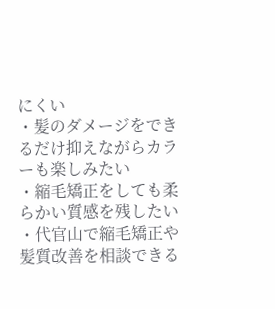にくい
・髪のダメージをできるだけ抑えながらカラーも楽しみたい
・縮毛矯正をしても柔らかい質感を残したい
・代官山で縮毛矯正や髪質改善を相談できる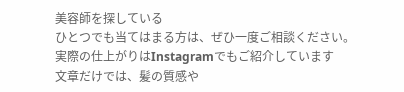美容師を探している
ひとつでも当てはまる方は、ぜひ一度ご相談ください。
実際の仕上がりはInstagramでもご紹介しています
文章だけでは、髪の質感や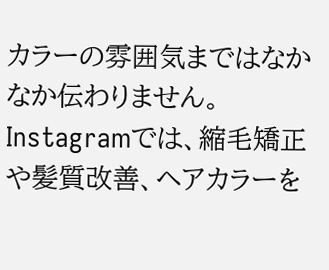カラーの雰囲気まではなかなか伝わりません。
Instagramでは、縮毛矯正や髪質改善、ヘアカラーを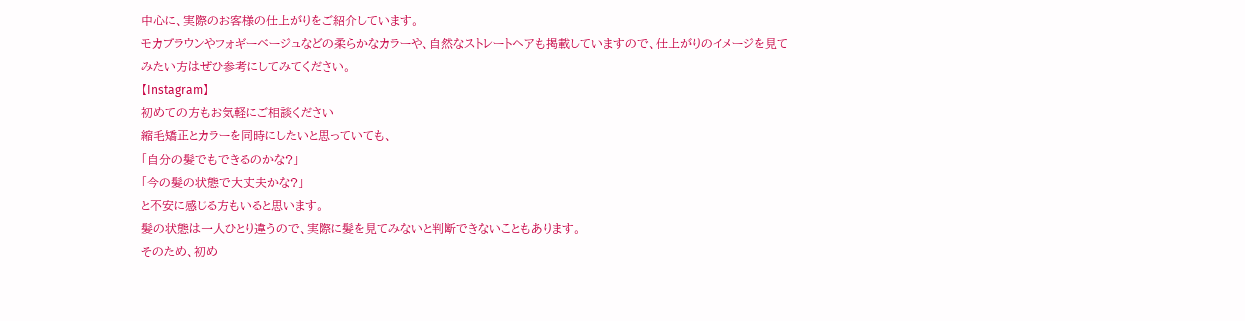中心に、実際のお客様の仕上がりをご紹介しています。
モカブラウンやフォギーベージュなどの柔らかなカラーや、自然なストレートヘアも掲載していますので、仕上がりのイメージを見てみたい方はぜひ参考にしてみてください。
【Instagram】
初めての方もお気軽にご相談ください
縮毛矯正とカラーを同時にしたいと思っていても、
「自分の髪でもできるのかな?」
「今の髪の状態で大丈夫かな?」
と不安に感じる方もいると思います。
髪の状態は一人ひとり違うので、実際に髪を見てみないと判断できないこともあります。
そのため、初め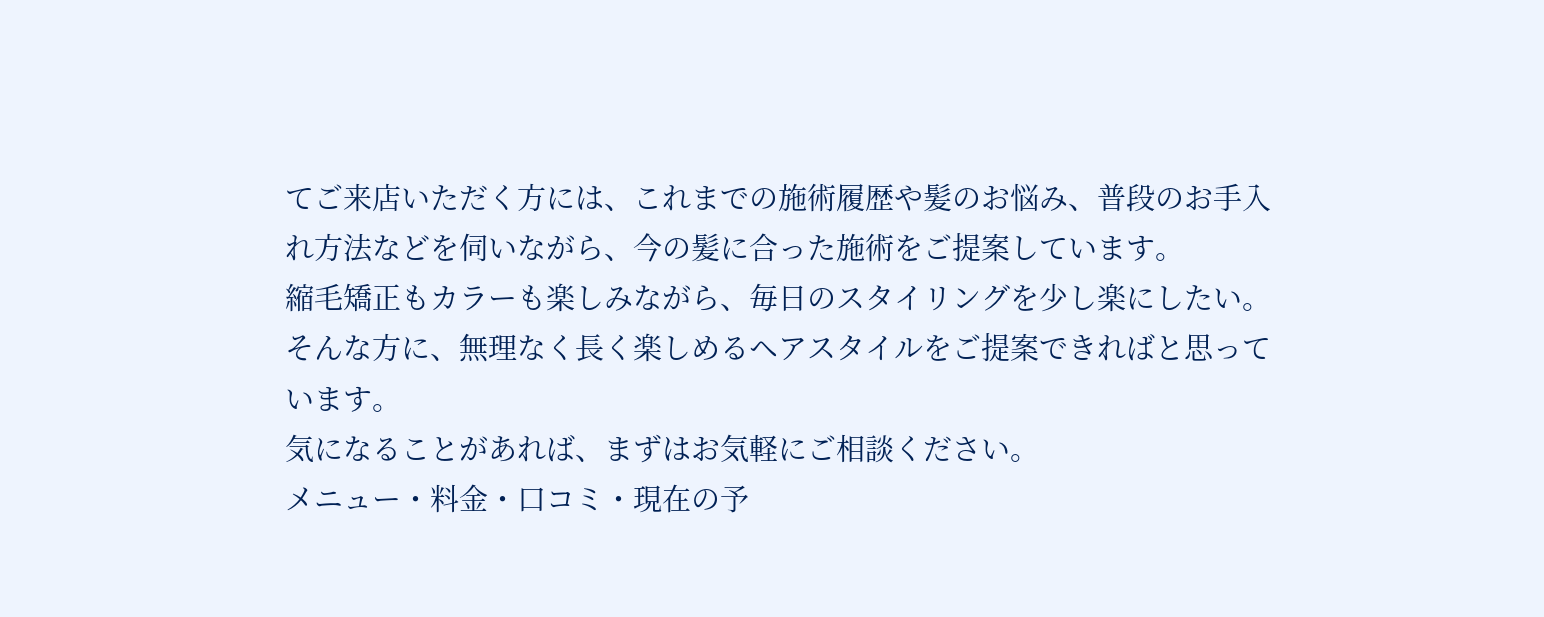てご来店いただく方には、これまでの施術履歴や髪のお悩み、普段のお手入れ方法などを伺いながら、今の髪に合った施術をご提案しています。
縮毛矯正もカラーも楽しみながら、毎日のスタイリングを少し楽にしたい。
そんな方に、無理なく長く楽しめるヘアスタイルをご提案できればと思っています。
気になることがあれば、まずはお気軽にご相談ください。
メニュー・料金・口コミ・現在の予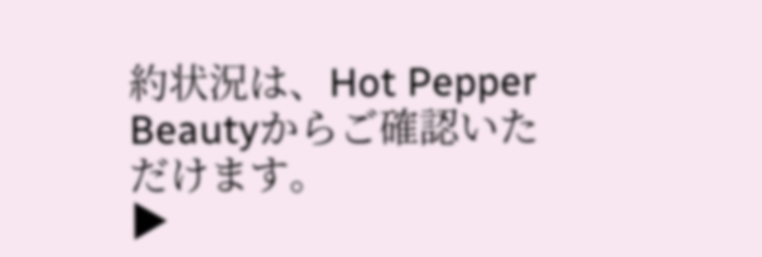約状況は、Hot Pepper Beautyからご確認いただけます。
▶